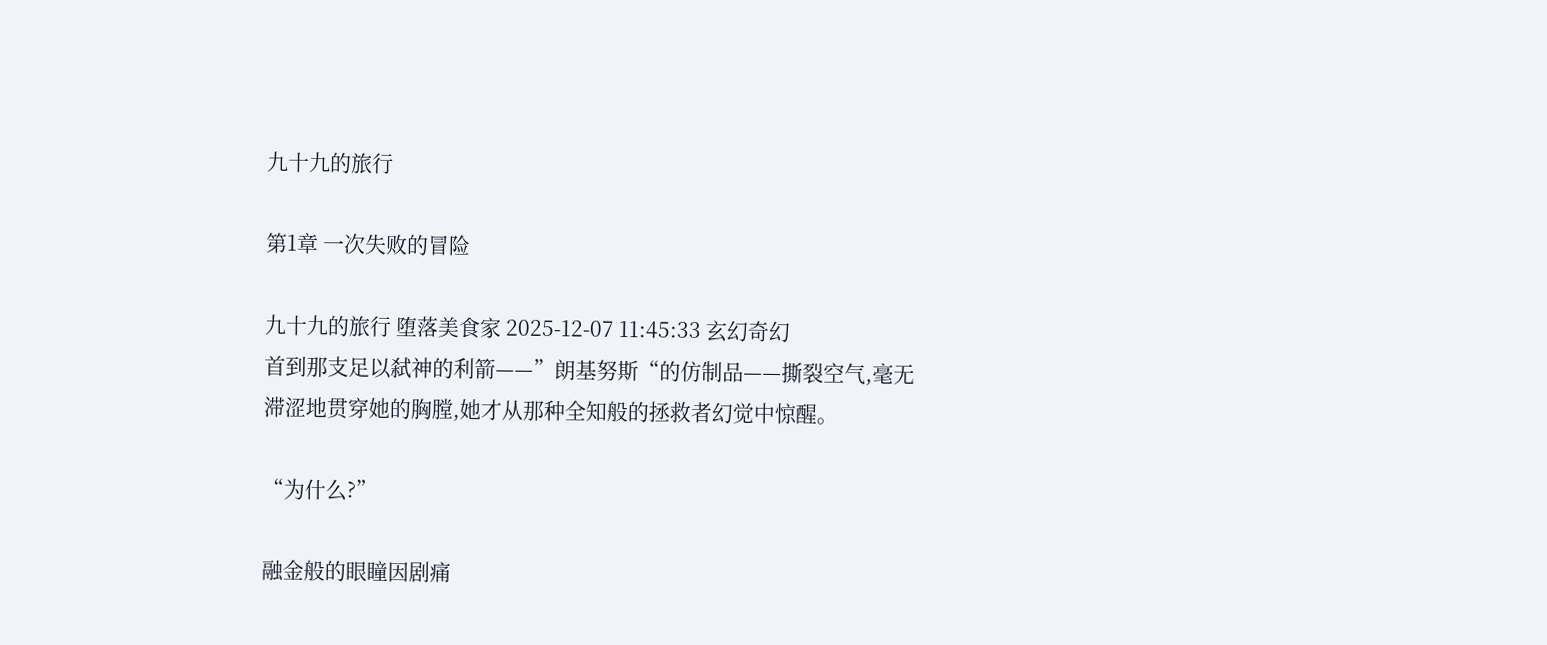九十九的旅行

第1章 一次失败的冒险

九十九的旅行 堕落美食家 2025-12-07 11:45:33 玄幻奇幻
首到那支足以弑神的利箭——”朗基努斯“的仿制品——撕裂空气,毫无滞涩地贯穿她的胸膛,她才从那种全知般的拯救者幻觉中惊醒。

“为什么?”

融金般的眼瞳因剧痛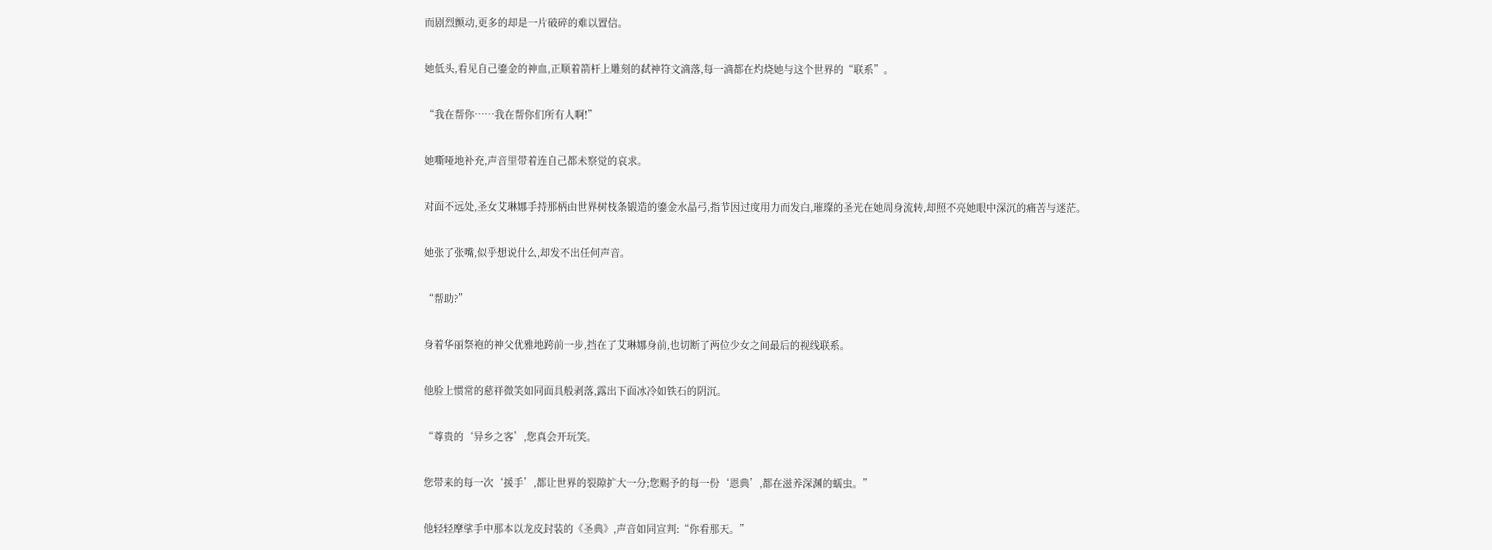而剧烈颤动,更多的却是一片破碎的难以置信。

她低头,看见自己鎏金的神血,正顺着箭杆上雕刻的弑神符文滴落,每一滴都在灼烧她与这个世界的“联系”。

“我在帮你……我在帮你们所有人啊!”

她嘶哑地补充,声音里带着连自己都未察觉的哀求。

对面不远处,圣女艾琳娜手持那柄由世界树枝条锻造的鎏金水晶弓,指节因过度用力而发白,璀璨的圣光在她周身流转,却照不亮她眼中深沉的痛苦与迷茫。

她张了张嘴,似乎想说什么,却发不出任何声音。

“帮助?”

身着华丽祭袍的神父优雅地跨前一步,挡在了艾琳娜身前,也切断了两位少女之间最后的视线联系。

他脸上惯常的慈祥微笑如同面具般剥落,露出下面冰冷如铁石的阴沉。

“尊贵的‘异乡之客’,您真会开玩笑。

您带来的每一次‘援手’,都让世界的裂隙扩大一分;您赐予的每一份‘恩典’,都在滋养深渊的蠕虫。”

他轻轻摩挲手中那本以龙皮封装的《圣典》,声音如同宣判:“你看那天。”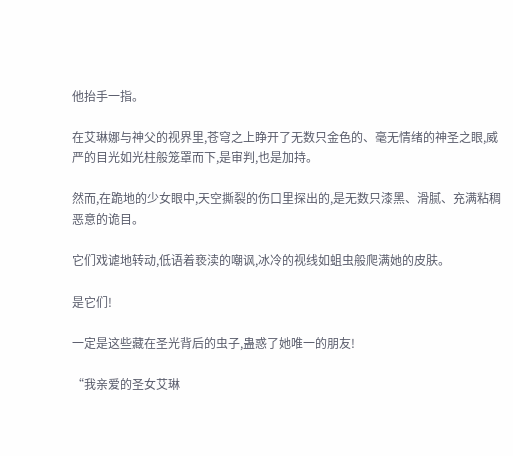他抬手一指。

在艾琳娜与神父的视界里,苍穹之上睁开了无数只金色的、毫无情绪的神圣之眼,威严的目光如光柱般笼罩而下,是审判,也是加持。

然而,在跪地的少女眼中,天空撕裂的伤口里探出的,是无数只漆黑、滑腻、充满粘稠恶意的诡目。

它们戏谑地转动,低语着亵渎的嘲讽,冰冷的视线如蛆虫般爬满她的皮肤。

是它们!

一定是这些藏在圣光背后的虫子,蛊惑了她唯一的朋友!

“我亲爱的圣女艾琳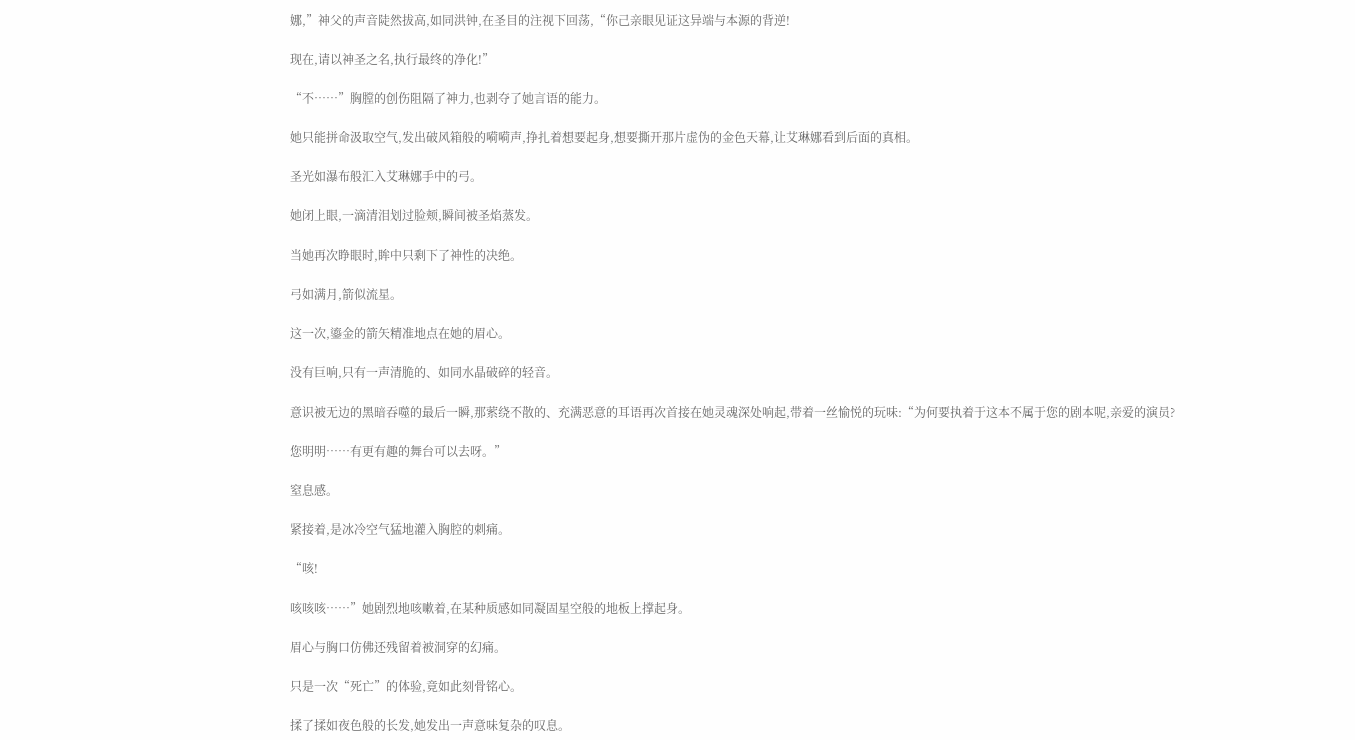娜,”神父的声音陡然拔高,如同洪钟,在圣目的注视下回荡,“你己亲眼见证这异端与本源的背逆!

现在,请以神圣之名,执行最终的净化!”

“不……”胸膛的创伤阻隔了神力,也剥夺了她言语的能力。

她只能拼命汲取空气,发出破风箱般的嗬嗬声,挣扎着想要起身,想要撕开那片虚伪的金色天幕,让艾琳娜看到后面的真相。

圣光如瀑布般汇入艾琳娜手中的弓。

她闭上眼,一滴清泪划过脸颊,瞬间被圣焰蒸发。

当她再次睁眼时,眸中只剩下了神性的决绝。

弓如满月,箭似流星。

这一次,鎏金的箭矢精准地点在她的眉心。

没有巨响,只有一声清脆的、如同水晶破碎的轻音。

意识被无边的黑暗吞噬的最后一瞬,那萦绕不散的、充满恶意的耳语再次首接在她灵魂深处响起,带着一丝愉悦的玩味:“为何要执着于这本不属于您的剧本呢,亲爱的演员?

您明明……有更有趣的舞台可以去呀。”

窒息感。

紧接着,是冰冷空气猛地灌入胸腔的刺痛。

“咳!

咳咳咳……”她剧烈地咳嗽着,在某种质感如同凝固星空般的地板上撑起身。

眉心与胸口仿佛还残留着被洞穿的幻痛。

只是一次“死亡”的体验,竟如此刻骨铭心。

揉了揉如夜色般的长发,她发出一声意味复杂的叹息。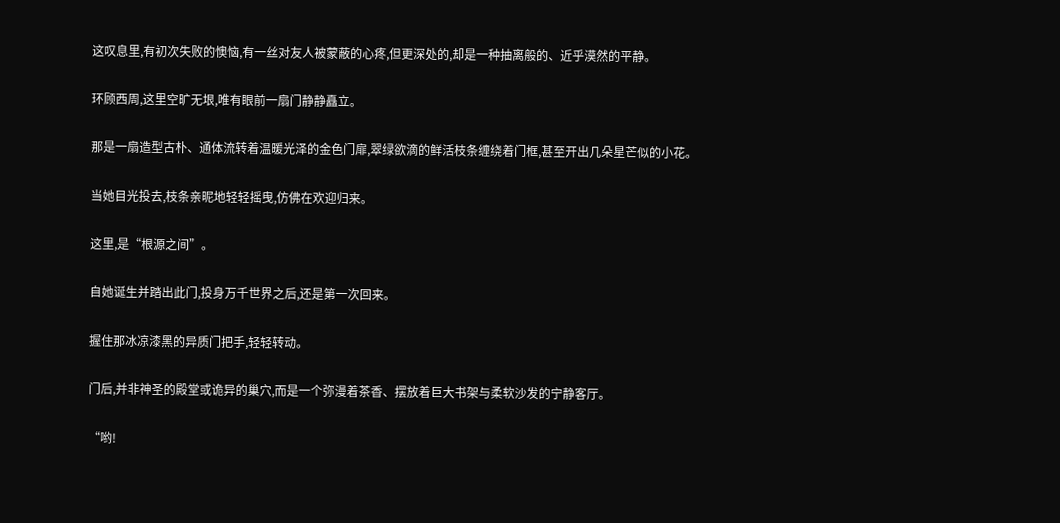这叹息里,有初次失败的懊恼,有一丝对友人被蒙蔽的心疼,但更深处的,却是一种抽离般的、近乎漠然的平静。

环顾西周,这里空旷无垠,唯有眼前一扇门静静矗立。

那是一扇造型古朴、通体流转着温暖光泽的金色门扉,翠绿欲滴的鲜活枝条缠绕着门框,甚至开出几朵星芒似的小花。

当她目光投去,枝条亲昵地轻轻摇曳,仿佛在欢迎归来。

这里,是“根源之间”。

自她诞生并踏出此门,投身万千世界之后,还是第一次回来。

握住那冰凉漆黑的异质门把手,轻轻转动。

门后,并非神圣的殿堂或诡异的巢穴,而是一个弥漫着茶香、摆放着巨大书架与柔软沙发的宁静客厅。

“哟!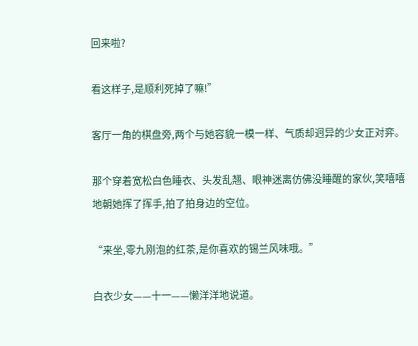回来啦?

看这样子,是顺利死掉了嘛!”

客厅一角的棋盘旁,两个与她容貌一模一样、气质却迥异的少女正对弈。

那个穿着宽松白色睡衣、头发乱翘、眼神迷离仿佛没睡醒的家伙,笑嘻嘻地朝她挥了挥手,拍了拍身边的空位。

“来坐,零九刚泡的红茶,是你喜欢的锡兰风味哦。”

白衣少女——十一——懒洋洋地说道。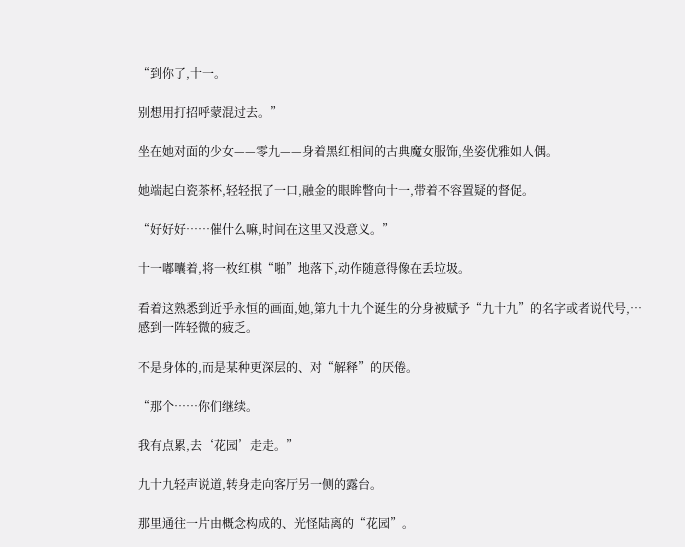“到你了,十一。

别想用打招呼蒙混过去。”

坐在她对面的少女——零九——身着黑红相间的古典魔女服饰,坐姿优雅如人偶。

她端起白瓷茶杯,轻轻抿了一口,融金的眼眸瞥向十一,带着不容置疑的督促。

“好好好……催什么嘛,时间在这里又没意义。”

十一嘟囔着,将一枚红棋“啪”地落下,动作随意得像在丢垃圾。

看着这熟悉到近乎永恒的画面,她,第九十九个诞生的分身被赋予“九十九”的名字或者说代号,…感到一阵轻微的疲乏。

不是身体的,而是某种更深层的、对“解释”的厌倦。

“那个……你们继续。

我有点累,去‘花园’走走。”

九十九轻声说道,转身走向客厅另一侧的露台。

那里通往一片由概念构成的、光怪陆离的“花园”。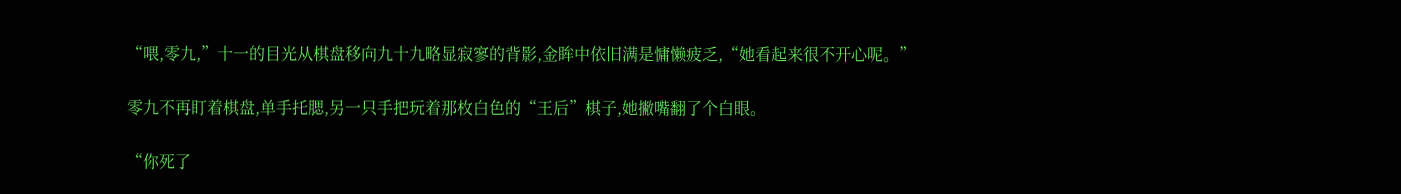“喂,零九,”十一的目光从棋盘移向九十九略显寂寥的背影,金眸中依旧满是慵懒疲乏,“她看起来很不开心呢。”

零九不再盯着棋盘,单手托腮,另一只手把玩着那枚白色的“王后”棋子,她撇嘴翻了个白眼。

“你死了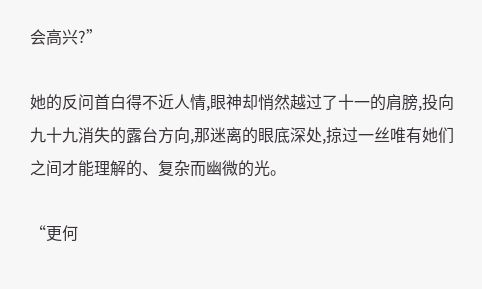会高兴?”

她的反问首白得不近人情,眼神却悄然越过了十一的肩膀,投向九十九消失的露台方向,那迷离的眼底深处,掠过一丝唯有她们之间才能理解的、复杂而幽微的光。

“更何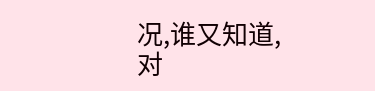况,谁又知道,对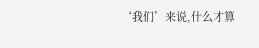‘我们’来说,什么才算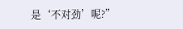是‘不对劲’呢?”